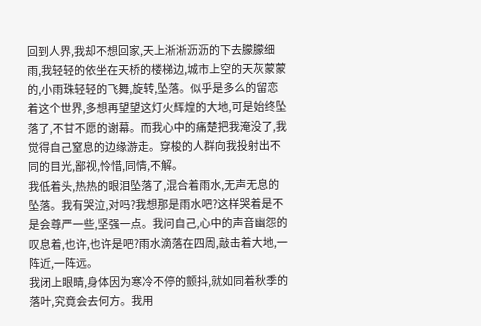回到人界,我却不想回家,天上淅淅沥沥的下去朦朦细雨,我轻轻的依坐在天桥的楼梯边,城市上空的天灰蒙蒙的,小雨珠轻轻的飞舞,旋转,坠落。似乎是多么的留恋着这个世界,多想再望望这灯火辉煌的大地,可是始终坠落了,不甘不愿的谢幕。而我心中的痛楚把我淹没了,我觉得自己窒息的边缘游走。穿梭的人群向我投射出不同的目光,鄙视,怜惜,同情,不解。
我低着头,热热的眼泪坠落了,混合着雨水,无声无息的坠落。我有哭泣,对吗?我想那是雨水吧?这样哭着是不是会尊严一些,坚强一点。我问自己,心中的声音幽怨的叹息着,也许,也许是吧?雨水滴落在四周,敲击着大地,一阵近,一阵远。
我闭上眼睛,身体因为寒冷不停的颤抖,就如同着秋季的落叶,究竟会去何方。我用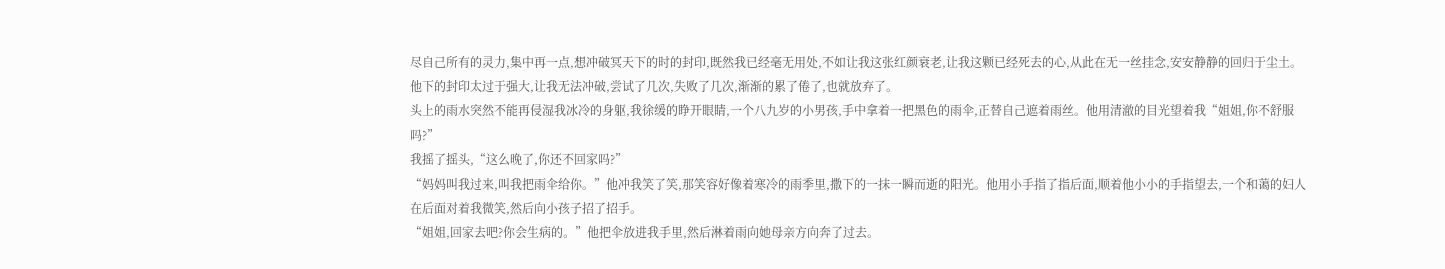尽自己所有的灵力,集中再一点,想冲破冥天下的时的封印,既然我已经毫无用处,不如让我这张红颜衰老,让我这颗已经死去的心,从此在无一丝挂念,安安静静的回归于尘土。他下的封印太过于强大,让我无法冲破,尝试了几次,失败了几次,渐渐的累了倦了,也就放弃了。
头上的雨水突然不能再侵湿我冰冷的身躯,我徐缓的睁开眼睛,一个八九岁的小男孩,手中拿着一把黑色的雨伞,正替自己遮着雨丝。他用清澈的目光望着我“姐姐,你不舒服吗?”
我摇了摇头,“这么晚了,你还不回家吗?”
“妈妈叫我过来,叫我把雨伞给你。”他冲我笑了笑,那笑容好像着寒冷的雨季里,撒下的一抹一瞬而逝的阳光。他用小手指了指后面,顺着他小小的手指望去,一个和蔼的妇人在后面对着我微笑,然后向小孩子招了招手。
“姐姐,回家去吧?你会生病的。”他把伞放进我手里,然后淋着雨向她母亲方向奔了过去。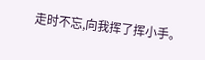走时不忘,向我挥了挥小手。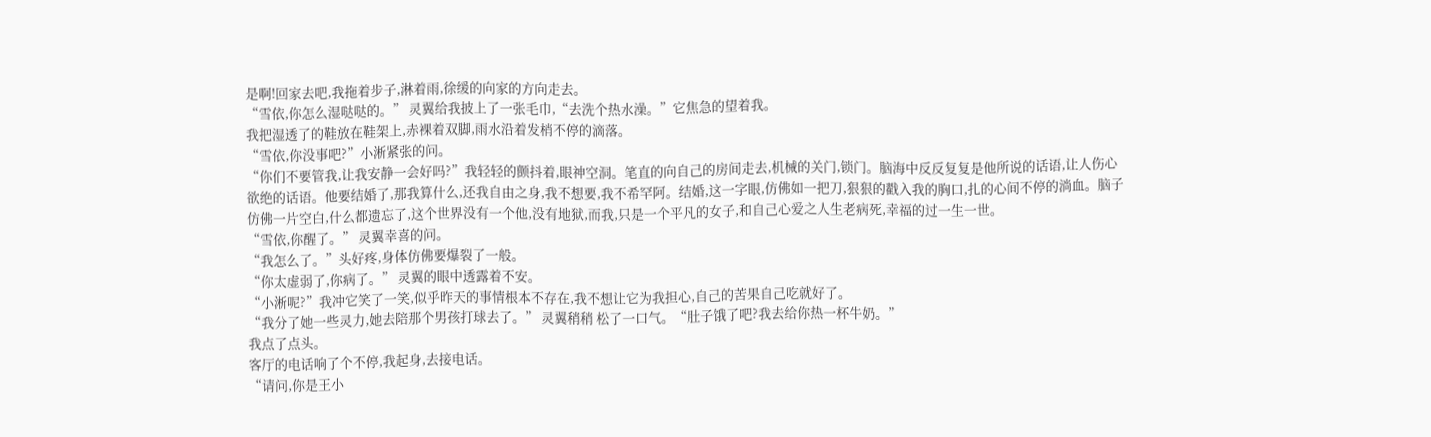是啊!回家去吧,我拖着步子,淋着雨,徐缓的向家的方向走去。
“雪依,你怎么湿哒哒的。” 灵翼给我披上了一张毛巾,“去洗个热水澡。”它焦急的望着我。
我把湿透了的鞋放在鞋架上,赤裸着双脚,雨水沿着发梢不停的滴落。
“雪依,你没事吧?”小淅紧张的问。
“你们不要管我,让我安静一会好吗?”我轻轻的颤抖着,眼神空洞。笔直的向自己的房间走去,机械的关门,锁门。脑海中反反复复是他所说的话语,让人伤心欲绝的话语。他要结婚了,那我算什么,还我自由之身,我不想要,我不希罕阿。结婚,这一字眼,仿佛如一把刀,狠狠的戳入我的胸口,扎的心间不停的淌血。脑子仿佛一片空白,什么都遗忘了,这个世界没有一个他,没有地狱,而我,只是一个平凡的女子,和自己心爱之人生老病死,幸福的过一生一世。
“雪依,你醒了。” 灵翼幸喜的问。
“我怎么了。”头好疼,身体仿佛要爆裂了一般。
“你太虚弱了,你病了。” 灵翼的眼中透露着不安。
“小淅呢?”我冲它笑了一笑,似乎昨天的事情根本不存在,我不想让它为我担心,自己的苦果自己吃就好了。
“我分了她一些灵力,她去陪那个男孩打球去了。” 灵翼稍稍 松了一口气。“肚子饿了吧?我去给你热一杯牛奶。”
我点了点头。
客厅的电话响了个不停,我起身,去接电话。
“请问,你是王小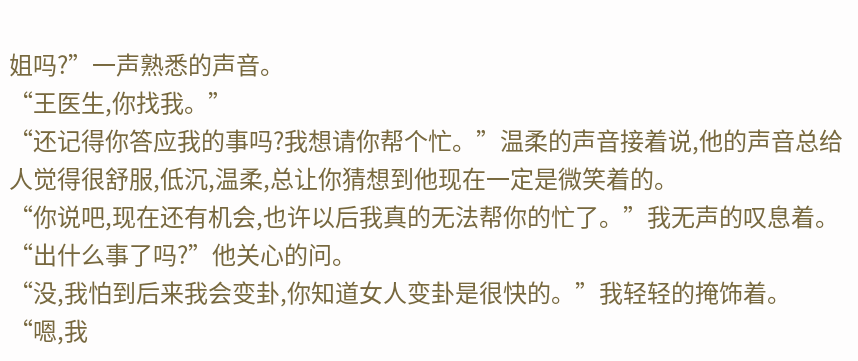姐吗?”一声熟悉的声音。
“王医生,你找我。”
“还记得你答应我的事吗?我想请你帮个忙。”温柔的声音接着说,他的声音总给人觉得很舒服,低沉,温柔,总让你猜想到他现在一定是微笑着的。
“你说吧,现在还有机会,也许以后我真的无法帮你的忙了。”我无声的叹息着。
“出什么事了吗?”他关心的问。
“没,我怕到后来我会变卦,你知道女人变卦是很快的。”我轻轻的掩饰着。
“嗯,我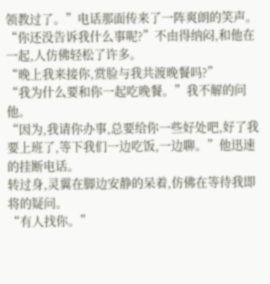领教过了。”电话那面传来了一阵爽朗的笑声。
“你还没告诉我什么事呢?”不由得纳闷,和他在一起,人仿佛轻松了许多。
“晚上我来接你,赏脸与我共渡晚餐吗?”
“我为什么要和你一起吃晚餐。”我不解的问他。
“因为,我请你办事,总要给你一些好处吧,好了我要上班了,等下我们一边吃饭,一边聊。”他迅速的挂断电话。
转过身,灵翼在脚边安静的呆着,仿佛在等待我即将的疑问。
“有人找你。”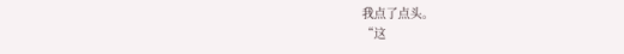我点了点头。
“这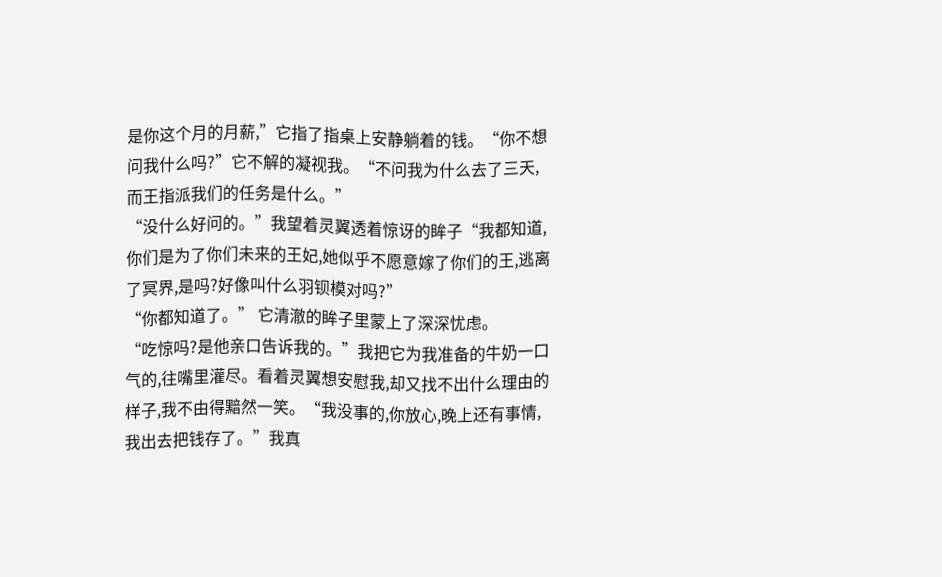是你这个月的月薪,”它指了指桌上安静躺着的钱。“你不想问我什么吗?”它不解的凝视我。“不问我为什么去了三天,而王指派我们的任务是什么。”
“没什么好问的。”我望着灵翼透着惊讶的眸子“我都知道,你们是为了你们未来的王妃,她似乎不愿意嫁了你们的王,逃离了冥界,是吗?好像叫什么羽钡模对吗?”
“你都知道了。” 它清澈的眸子里蒙上了深深忧虑。
“吃惊吗?是他亲口告诉我的。”我把它为我准备的牛奶一口气的,往嘴里灌尽。看着灵翼想安慰我,却又找不出什么理由的样子,我不由得黯然一笑。“我没事的,你放心,晚上还有事情,我出去把钱存了。”我真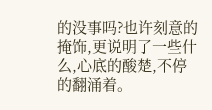的没事吗?也许刻意的掩饰,更说明了一些什么,心底的酸楚,不停的翻涌着。